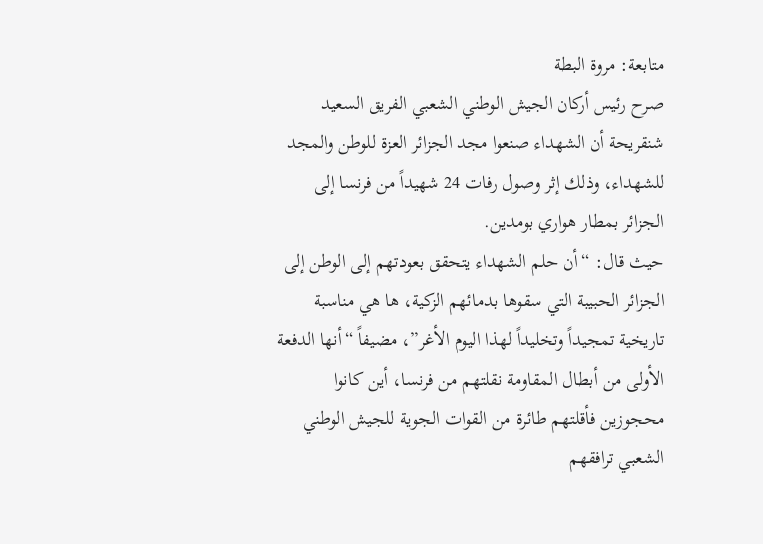متابعة: مروة البطة
صرح رئيس أركان الجيش الوطني الشعبي الفريق السعيد شنقريحة أن الشهداء صنعوا مجد الجزائر العزة للوطن والمجد للشهداء، وذلك إثر وصول رفات 24 شهيداً من فرنسا إلى الجزائر بمطار هواري بومدين.
حيث قال: “أن حلم الشهداء يتحقق بعودتهم إلى الوطن إلى الجزائر الحبيبة التي سقوها بدمائهم الزكية، ها هي مناسبة تاريخية تمجيداً وتخليداً لهذا اليوم الأغر”، مضيفاً “أنها الدفعة الأولى من أبطال المقاومة نقلتهم من فرنسا، أين كانوا محجوزين فأقلتهم طائرة من القوات الجوية للجيش الوطني الشعبي ترافقهم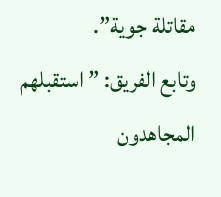مقاتلة جوية”.
وتابع الفريق: ” استقبلهم المجاهدون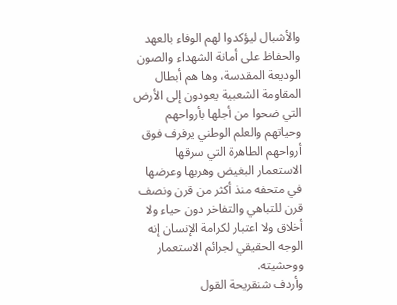والأشبال ليؤكدوا لهم الوفاء بالعهد والحفاظ على أمانة الشهداء والصون الوديعة المقدسة، وها هم أبطال المقاومة الشعبية يعودون إلى الأرض التي ضحوا من أجلها بأرواحهم وحياتهم والعلم الوطني يرفرف فوق أرواحهم الطاهرة التي سرقها الاستعمار البغيض وهربها وعرضها في متحفه منذ أكثر من قرن ونصف قرن للتباهي والتفاخر دون حياء ولا أخلاق ولا اعتبار لكرامة الإنسان إنه الوجه الحقيقي لجرائم الاستعمار ووحشيته.
وأردف شنقريحة القول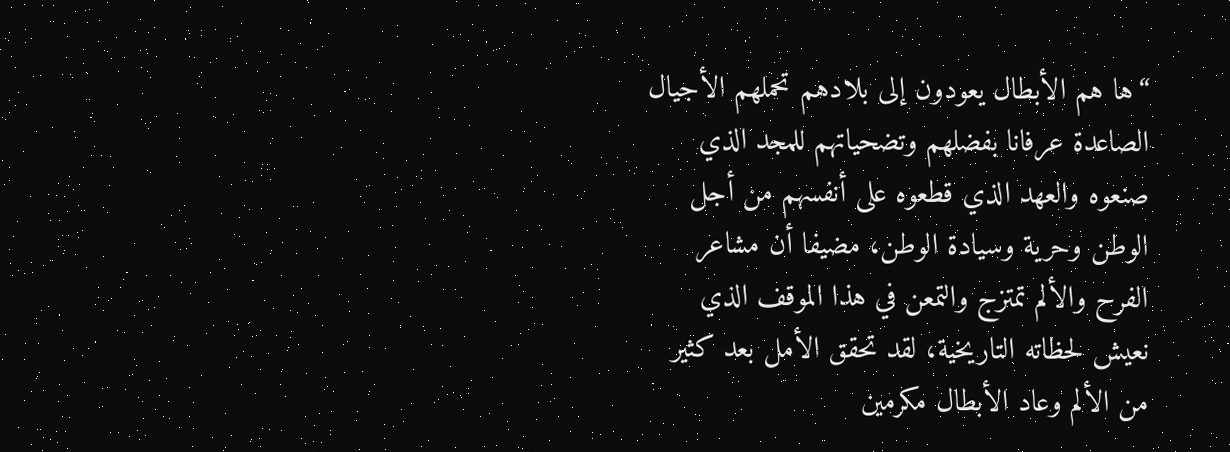“ها هم الأبطال يعودون إلى بلادهم تحملهم الأجيال الصاعدة عرفانا بفضلهم وتضحياتهم للمجد الذي صنعوه والعهد الذي قطعوه على أنفسهم من أجل الوطن وحرية وسيادة الوطن، مضيفا أن مشاعر الفرح والألم تمتزج والتمعن في هذا الموقف الذي نعيش لحظاته التاريخية، لقد تحقق الأمل بعد كثير من الألم وعاد الأبطال مكرمين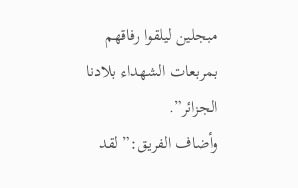مبجلين ليلقوا رفاقهم بمربعات الشهداء بلادنا الجزائر”.
وأضاف الفريق:” لقد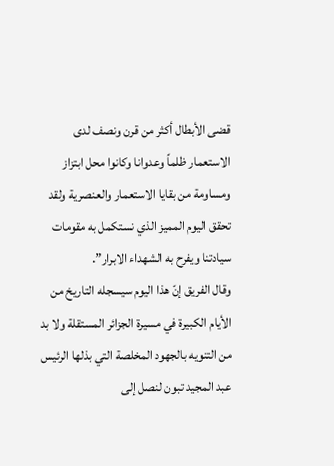قضى الأبطال أكثر من قرن ونصف لدى الاستعمار ظلماً وعدوانا وكانوا محل ابتزاز ومساومة من بقايا الاستعمار والعنصرية ولقد تحقق اليوم المميز الذي نستكمل به مقومات سيادتنا ويفرح به الشهداء الابرار”.
وقال الفريق إنّ هذا اليوم سيسجله التاريخ من الأيام الكبيرة في مسيرة الجزائر المستقلة ولا بد من التنويه بالجهود المخلصة التي بذلها الرئيس عبد المجيد تبون لنصل إلى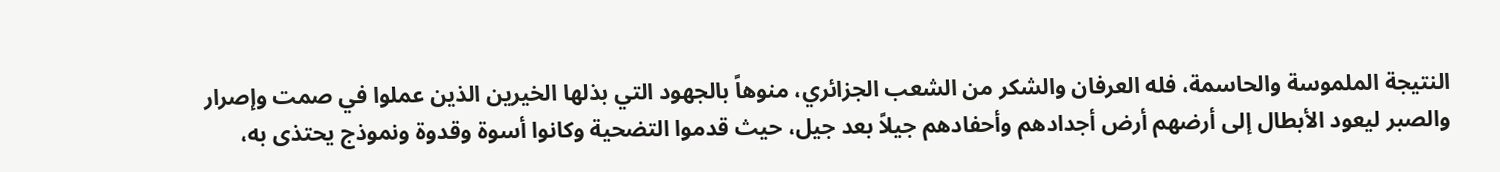النتيجة الملموسة والحاسمة، فله العرفان والشكر من الشعب الجزائري، منوهاً بالجهود التي بذلها الخيرين الذين عملوا في صمت وإصرار والصبر ليعود الأبطال إلى أرضهم أرض أجدادهم وأحفادهم جيلاً بعد جيل، حيث قدموا التضحية وكانوا أسوة وقدوة ونموذج يحتذى به،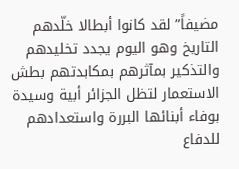مضيفاً” لقد كانوا أبطالا خلّدهم التاريخ وهو اليوم يجدد تخليدهم والتذكير بمآثرهم بمكابدتهم بطش الاستعمار لتظل الجزائر أبية وسيدة بوفاء أبنائها البررة واستعدادهم للدفاع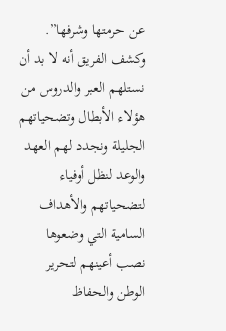عن حرمتها وشرفها”.
وكشف الفريق أنه لا بد أن نستلهم العبر والدروس من هؤلاء الأبطال وتضحياتهم الجليلة ونجدد لهم العهد والوعد لنظل أوفياء لتضحياتهم والأهداف السامية التي وضعوها نصب أعينهم لتحرير الوطن والحفاظ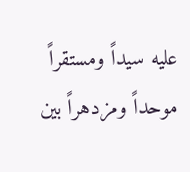عليه سيداً ومستقراً موحداً ومزدهراً بين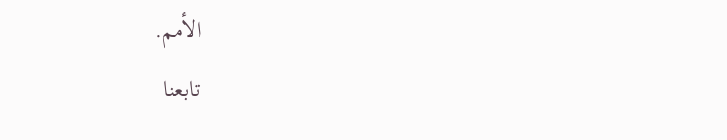الأمم.
تابعنا